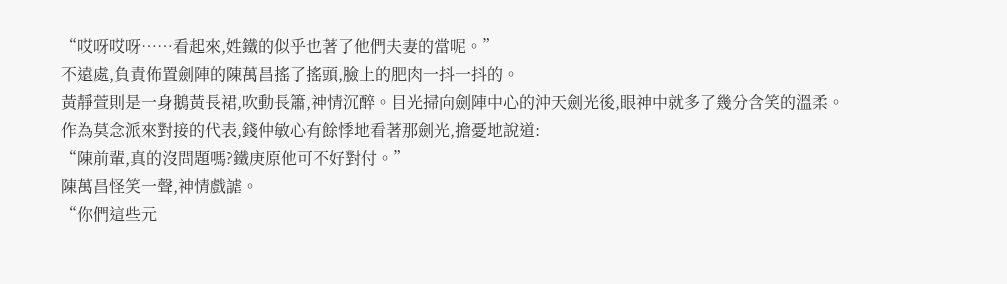“哎呀哎呀……看起來,姓鐵的似乎也著了他們夫妻的當呢。”
不遠處,負責佈置劍陣的陳萬昌搖了搖頭,臉上的肥肉一抖一抖的。
黃靜萱則是一身鵝黃長裙,吹動長簫,神情沉醉。目光掃向劍陣中心的沖天劍光後,眼神中就多了幾分含笑的溫柔。
作為莫念派來對接的代表,錢仲敏心有餘悸地看著那劍光,擔憂地說道:
“陳前輩,真的沒問題嗎?鐵庚原他可不好對付。”
陳萬昌怪笑一聲,神情戲謔。
“你們這些元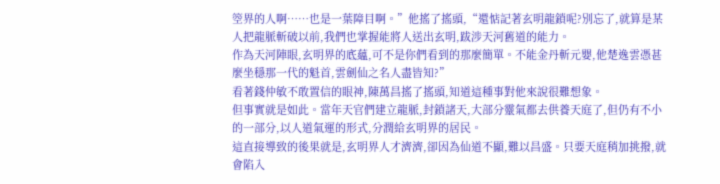箜界的人啊……也是一葉障目啊。”他搖了搖頭,“還惦記著玄明龍鎖呢?別忘了,就算是某人把龍脈斬破以前,我們也掌握能將人送出玄明,跋涉天河舊道的能力。
作為天河陣眼,玄明界的底蘊,可不是你們看到的那麼簡單。不能金丹斬元嬰,他楚逸雲憑甚麼坐穩那一代的魁首,雲劍仙之名人盡皆知?”
看著錢仲敏不敢置信的眼神,陳萬昌搖了搖頭,知道這種事對他來說很難想象。
但事實就是如此。當年天官們建立龍脈,封鎖諸天,大部分靈氣都去供養天庭了,但仍有不小的一部分,以人道氣運的形式,分潤給玄明界的居民。
這直接導致的後果就是,玄明界人才濟濟,卻因為仙道不顯,難以昌盛。只要天庭稍加挑撥,就會陷入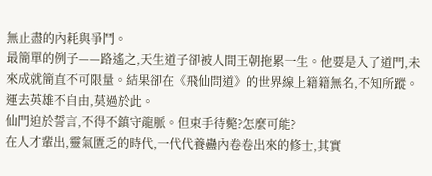無止盡的內耗與爭鬥。
最簡單的例子——路遙之,天生道子卻被人間王朝拖累一生。他要是入了道門,未來成就簡直不可限量。結果卻在《飛仙問道》的世界線上籍籍無名,不知所蹤。
運去英雄不自由,莫過於此。
仙門迫於誓言,不得不鎮守龍脈。但束手待斃?怎麼可能?
在人才輩出,靈氣匱乏的時代,一代代養蠱內卷卷出來的修士,其實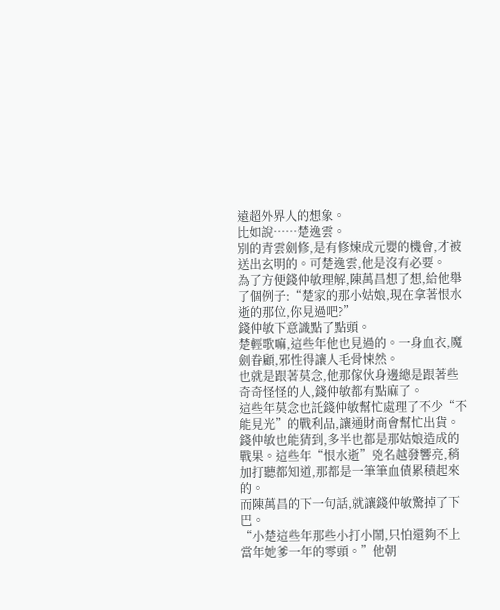遠超外界人的想象。
比如說……楚逸雲。
別的青雲劍修,是有修煉成元嬰的機會,才被送出玄明的。可楚逸雲,他是沒有必要。
為了方便錢仲敏理解,陳萬昌想了想,給他舉了個例子:“楚家的那小姑娘,現在拿著恨水逝的那位,你見過吧?”
錢仲敏下意識點了點頭。
楚輕歌嘛,這些年他也見過的。一身血衣,魔劍眷顧,邪性得讓人毛骨悚然。
也就是跟著莫念,他那傢伙身邊總是跟著些奇奇怪怪的人,錢仲敏都有點麻了。
這些年莫念也託錢仲敏幫忙處理了不少“不能見光”的戰利品,讓通財商會幫忙出貨。錢仲敏也能猜到,多半也都是那姑娘造成的戰果。這些年“恨水逝”兇名越發響亮,稍加打聽都知道,那都是一筆筆血債累積起來的。
而陳萬昌的下一句話,就讓錢仲敏驚掉了下巴。
“小楚這些年那些小打小鬧,只怕還夠不上當年她爹一年的零頭。”他朝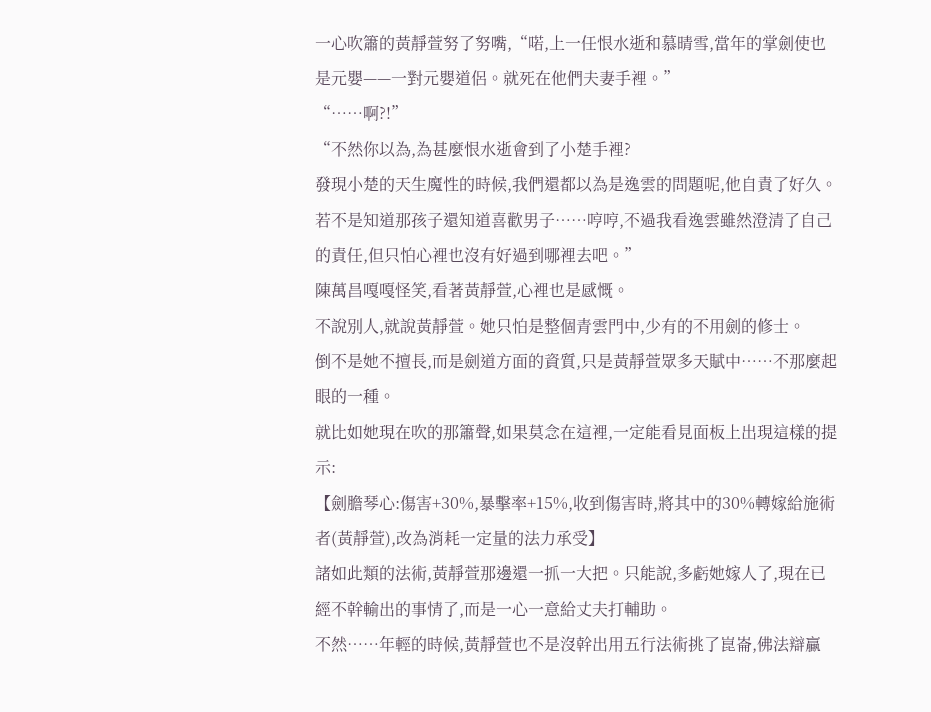一心吹簫的黃靜萱努了努嘴,“喏,上一任恨水逝和慕晴雪,當年的掌劍使也是元嬰——一對元嬰道侶。就死在他們夫妻手裡。”
“……啊?!”
“不然你以為,為甚麼恨水逝會到了小楚手裡?
發現小楚的天生魔性的時候,我們還都以為是逸雲的問題呢,他自責了好久。
若不是知道那孩子還知道喜歡男子……哼哼,不過我看逸雲雖然澄清了自己的責任,但只怕心裡也沒有好過到哪裡去吧。”
陳萬昌嘎嘎怪笑,看著黃靜萱,心裡也是感慨。
不說別人,就說黃靜萱。她只怕是整個青雲門中,少有的不用劍的修士。
倒不是她不擅長,而是劍道方面的資質,只是黃靜萱眾多天賦中……不那麼起眼的一種。
就比如她現在吹的那簫聲,如果莫念在這裡,一定能看見面板上出現這樣的提示:
【劍膽琴心:傷害+30%,暴擊率+15%,收到傷害時,將其中的30%轉嫁給施術者(黃靜萱),改為消耗一定量的法力承受】
諸如此類的法術,黃靜萱那邊還一抓一大把。只能說,多虧她嫁人了,現在已經不幹輸出的事情了,而是一心一意給丈夫打輔助。
不然……年輕的時候,黃靜萱也不是沒幹出用五行法術挑了崑崙,佛法辯贏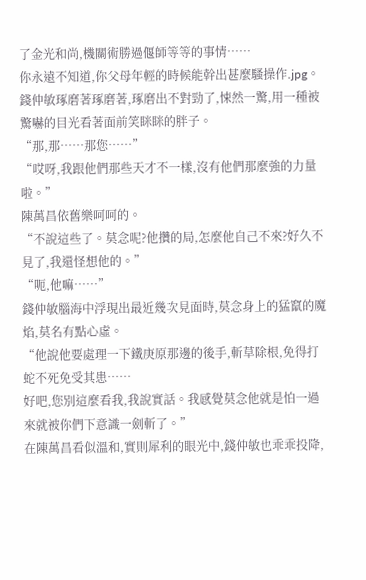了金光和尚,機關術勝過偃師等等的事情……
你永遠不知道,你父母年輕的時候能幹出甚麼騷操作.jpg。
錢仲敏琢磨著琢磨著,琢磨出不對勁了,悚然一驚,用一種被驚嚇的目光看著面前笑眯眯的胖子。
“那,那……那您……”
“哎呀,我跟他們那些天才不一樣,沒有他們那麼強的力量啦。”
陳萬昌依舊樂呵呵的。
“不說這些了。莫念呢?他攢的局,怎麼他自己不來?好久不見了,我還怪想他的。”
“呃,他嘛……”
錢仲敏腦海中浮現出最近幾次見面時,莫念身上的猛竄的魔焰,莫名有點心虛。
“他說他要處理一下鐵庚原那邊的後手,斬草除根,免得打蛇不死免受其患……
好吧,您別這麼看我,我說實話。我感覺莫念他就是怕一過來就被你們下意識一劍斬了。”
在陳萬昌看似溫和,實則犀利的眼光中,錢仲敏也乖乖投降,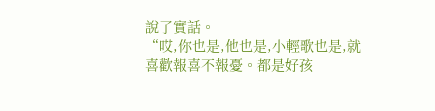說了實話。
“哎,你也是,他也是,小輕歌也是,就喜歡報喜不報憂。都是好孩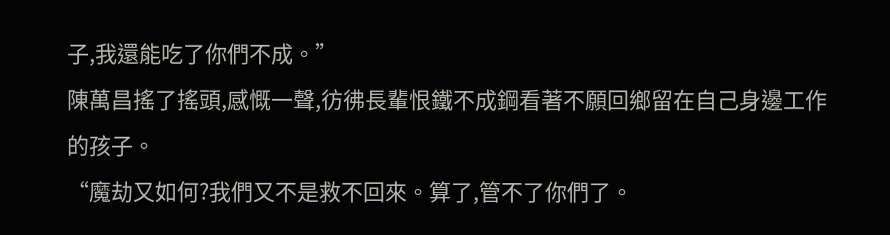子,我還能吃了你們不成。”
陳萬昌搖了搖頭,感慨一聲,彷彿長輩恨鐵不成鋼看著不願回鄉留在自己身邊工作的孩子。
“魔劫又如何?我們又不是救不回來。算了,管不了你們了。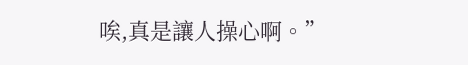唉,真是讓人操心啊。”